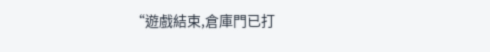“遊戲結束,倉庫門已打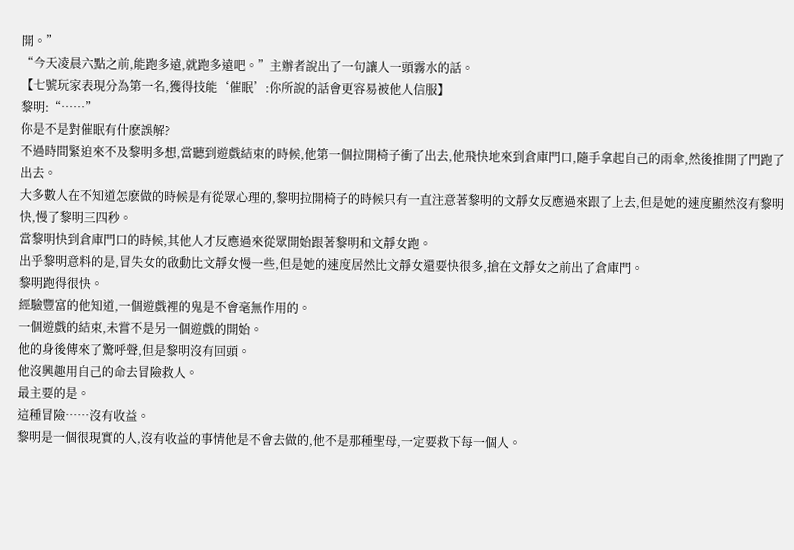開。”
“今天凌晨六點之前,能跑多遠,就跑多遠吧。”主辦者說出了一句讓人一頭霧水的話。
【七號玩家表現分為第一名,獲得技能‘催眠’:你所說的話會更容易被他人信服】
黎明:“……”
你是不是對催眠有什麽誤解?
不過時間緊迫來不及黎明多想,當聽到遊戲結束的時候,他第一個拉開椅子衝了出去,他飛快地來到倉庫門口,隨手拿起自己的雨傘,然後推開了門跑了出去。
大多數人在不知道怎麽做的時候是有從眾心理的,黎明拉開椅子的時候只有一直注意著黎明的文靜女反應過來跟了上去,但是她的速度顯然沒有黎明快,慢了黎明三四秒。
當黎明快到倉庫門口的時候,其他人才反應過來從眾開始跟著黎明和文靜女跑。
出乎黎明意料的是,冒失女的啟動比文靜女慢一些,但是她的速度居然比文靜女還要快很多,搶在文靜女之前出了倉庫門。
黎明跑得很快。
經驗豐富的他知道,一個遊戲裡的鬼是不會毫無作用的。
一個遊戲的結束,未嘗不是另一個遊戲的開始。
他的身後傳來了驚呼聲,但是黎明沒有回頭。
他沒興趣用自己的命去冒險救人。
最主要的是。
這種冒險……沒有收益。
黎明是一個很現實的人,沒有收益的事情他是不會去做的,他不是那種聖母,一定要救下每一個人。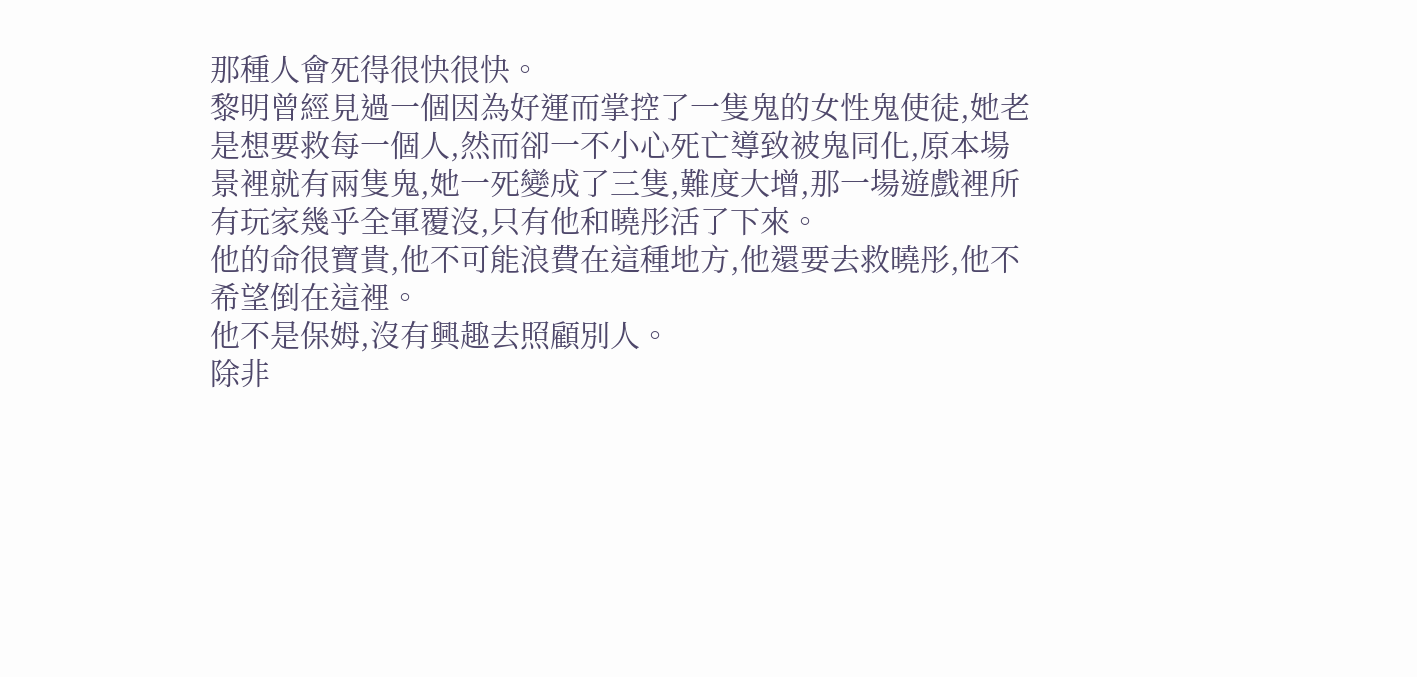那種人會死得很快很快。
黎明曾經見過一個因為好運而掌控了一隻鬼的女性鬼使徒,她老是想要救每一個人,然而卻一不小心死亡導致被鬼同化,原本場景裡就有兩隻鬼,她一死變成了三隻,難度大增,那一場遊戲裡所有玩家幾乎全軍覆沒,只有他和曉彤活了下來。
他的命很寶貴,他不可能浪費在這種地方,他還要去救曉彤,他不希望倒在這裡。
他不是保姆,沒有興趣去照顧別人。
除非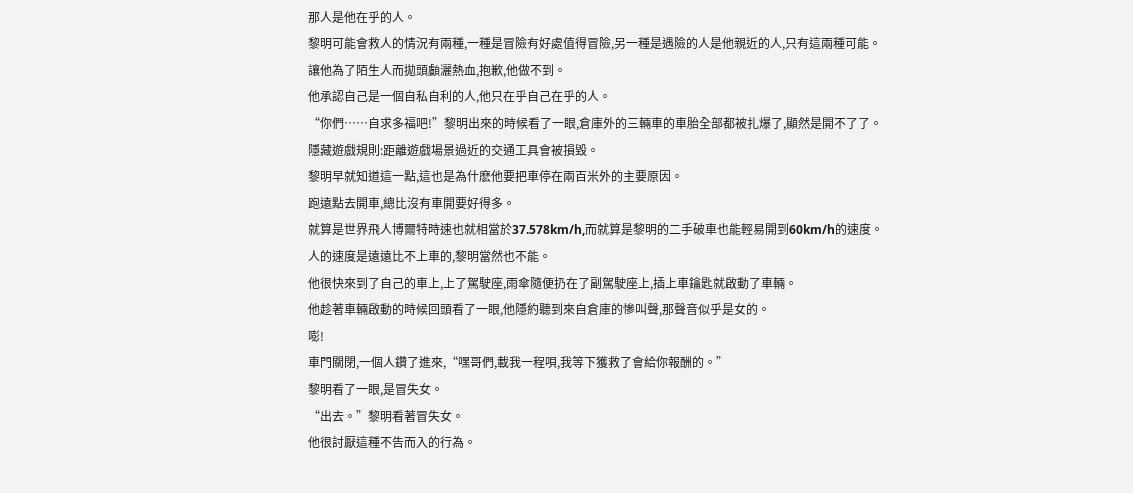那人是他在乎的人。
黎明可能會救人的情況有兩種,一種是冒險有好處值得冒險,另一種是遇險的人是他親近的人,只有這兩種可能。
讓他為了陌生人而拋頭顱灑熱血,抱歉,他做不到。
他承認自己是一個自私自利的人,他只在乎自己在乎的人。
“你們……自求多福吧!”黎明出來的時候看了一眼,倉庫外的三輛車的車胎全部都被扎爆了,顯然是開不了了。
隱藏遊戲規則:距離遊戲場景過近的交通工具會被損毀。
黎明早就知道這一點,這也是為什麽他要把車停在兩百米外的主要原因。
跑遠點去開車,總比沒有車開要好得多。
就算是世界飛人博爾特時速也就相當於37.578km/h,而就算是黎明的二手破車也能輕易開到60km/h的速度。
人的速度是遠遠比不上車的,黎明當然也不能。
他很快來到了自己的車上,上了駕駛座,雨傘隨便扔在了副駕駛座上,插上車鑰匙就啟動了車輛。
他趁著車輛啟動的時候回頭看了一眼,他隱約聽到來自倉庫的慘叫聲,那聲音似乎是女的。
嘭!
車門關閉,一個人鑽了進來,“嘿哥們,載我一程唄,我等下獲救了會給你報酬的。”
黎明看了一眼,是冒失女。
“出去。”黎明看著冒失女。
他很討厭這種不告而入的行為。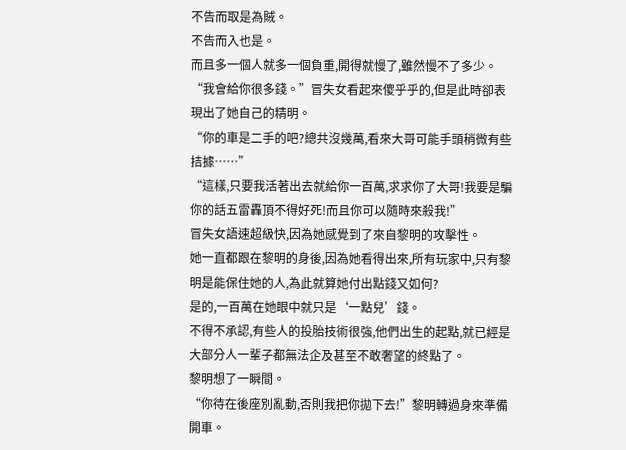不告而取是為賊。
不告而入也是。
而且多一個人就多一個負重,開得就慢了,雖然慢不了多少。
“我會給你很多錢。”冒失女看起來傻乎乎的,但是此時卻表現出了她自己的精明。
“你的車是二手的吧?總共沒幾萬,看來大哥可能手頭稍微有些拮據……”
“這樣,只要我活著出去就給你一百萬,求求你了大哥!我要是騙你的話五雷轟頂不得好死!而且你可以隨時來殺我!”
冒失女語速超級快,因為她感覺到了來自黎明的攻擊性。
她一直都跟在黎明的身後,因為她看得出來,所有玩家中,只有黎明是能保住她的人,為此就算她付出點錢又如何?
是的,一百萬在她眼中就只是‘一點兒’錢。
不得不承認,有些人的投胎技術很強,他們出生的起點,就已經是大部分人一輩子都無法企及甚至不敢奢望的終點了。
黎明想了一瞬間。
“你待在後座別亂動,否則我把你拋下去!”黎明轉過身來準備開車。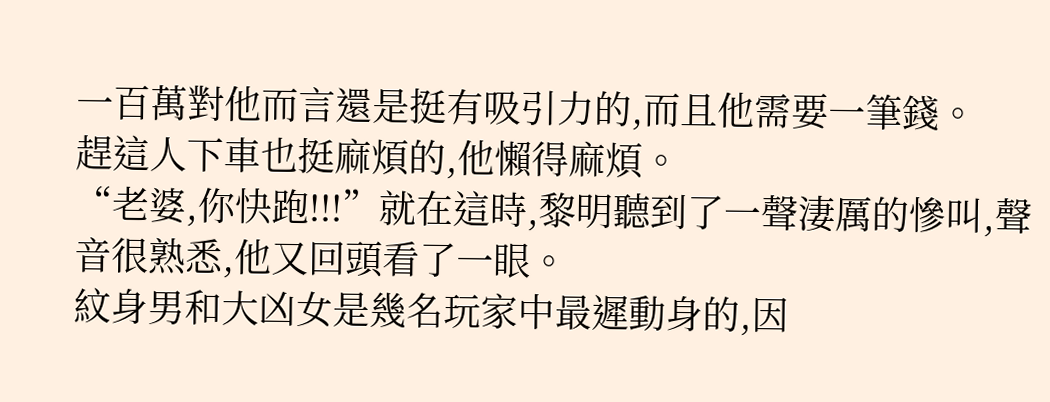一百萬對他而言還是挺有吸引力的,而且他需要一筆錢。
趕這人下車也挺麻煩的,他懶得麻煩。
“老婆,你快跑!!!”就在這時,黎明聽到了一聲淒厲的慘叫,聲音很熟悉,他又回頭看了一眼。
紋身男和大凶女是幾名玩家中最遲動身的,因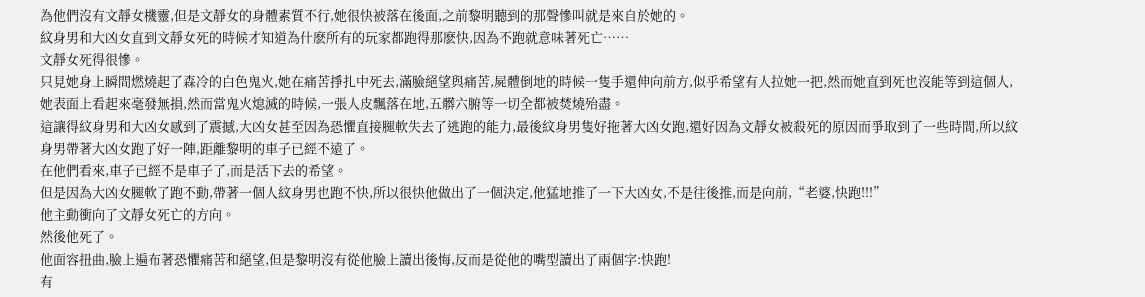為他們沒有文靜女機靈,但是文靜女的身體素質不行,她很快被落在後面,之前黎明聽到的那聲慘叫就是來自於她的。
紋身男和大凶女直到文靜女死的時候才知道為什麽所有的玩家都跑得那麽快,因為不跑就意味著死亡……
文靜女死得很慘。
只見她身上瞬間燃燒起了森冷的白色鬼火,她在痛苦掙扎中死去,滿臉絕望與痛苦,屍體倒地的時候一隻手還伸向前方,似乎希望有人拉她一把,然而她直到死也沒能等到這個人,她表面上看起來毫發無損,然而當鬼火熄滅的時候,一張人皮飄落在地,五髒六腑等一切全都被焚燒殆盡。
這讓得紋身男和大凶女感到了震撼,大凶女甚至因為恐懼直接腿軟失去了逃跑的能力,最後紋身男隻好拖著大凶女跑,還好因為文靜女被殺死的原因而爭取到了一些時間,所以紋身男帶著大凶女跑了好一陣,距離黎明的車子已經不遠了。
在他們看來,車子已經不是車子了,而是活下去的希望。
但是因為大凶女腿軟了跑不動,帶著一個人紋身男也跑不快,所以很快他做出了一個決定,他猛地推了一下大凶女,不是往後推,而是向前,“老婆,快跑!!!”
他主動衝向了文靜女死亡的方向。
然後他死了。
他面容扭曲,臉上遍布著恐懼痛苦和絕望,但是黎明沒有從他臉上讀出後悔,反而是從他的嘴型讀出了兩個字:快跑!
有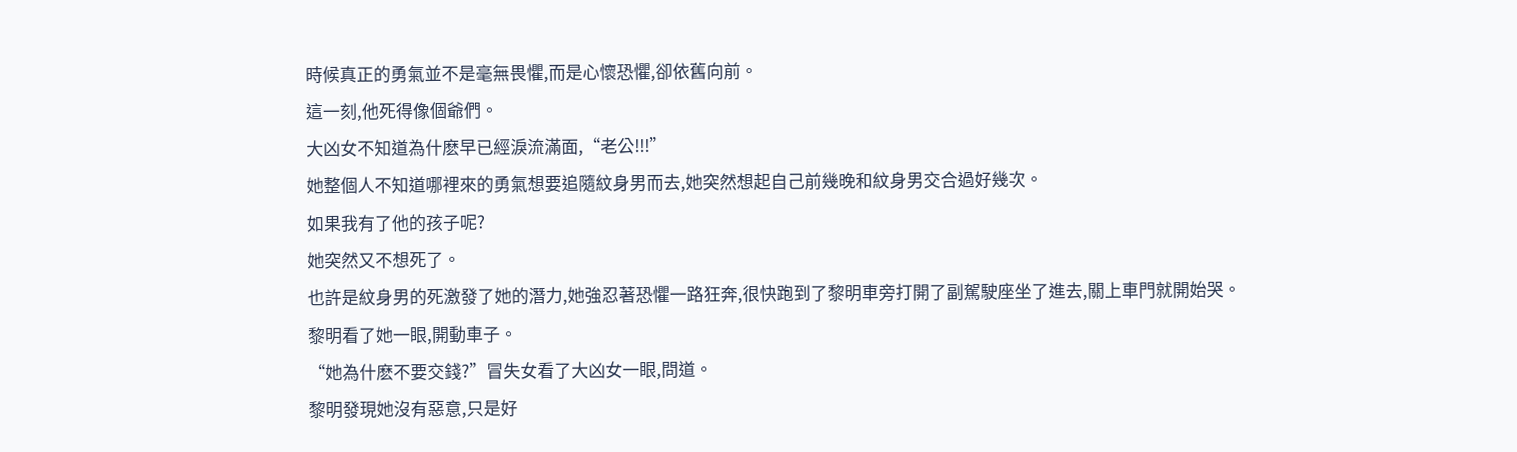時候真正的勇氣並不是毫無畏懼,而是心懷恐懼,卻依舊向前。
這一刻,他死得像個爺們。
大凶女不知道為什麽早已經淚流滿面,“老公!!!”
她整個人不知道哪裡來的勇氣想要追隨紋身男而去,她突然想起自己前幾晚和紋身男交合過好幾次。
如果我有了他的孩子呢?
她突然又不想死了。
也許是紋身男的死激發了她的潛力,她強忍著恐懼一路狂奔,很快跑到了黎明車旁打開了副駕駛座坐了進去,關上車門就開始哭。
黎明看了她一眼,開動車子。
“她為什麽不要交錢?”冒失女看了大凶女一眼,問道。
黎明發現她沒有惡意,只是好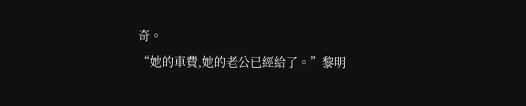奇。
“她的車費,她的老公已經給了。”黎明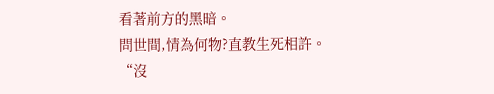看著前方的黑暗。
問世間,情為何物?直教生死相許。
“沒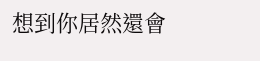想到你居然還會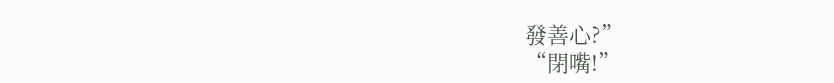發善心?”
“閉嘴!”